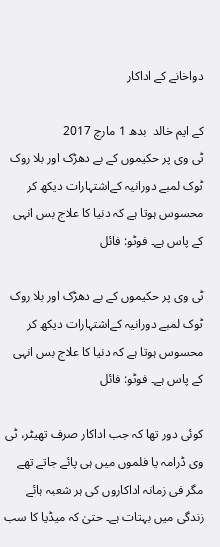دواخانے کے اداکار

کے ایم خالد  بدھ 1 مارچ 2017
ٹی وی پر حکیموں کے بے دھڑک اور بلا روک ٹوک لمبے دورانیہ کےاشتہارات دیکھ کر محسوس ہوتا ہے کہ دنیا کا علاج بس انہی کے پاس ہے۔ فوٹو: فائل

ٹی وی پر حکیموں کے بے دھڑک اور بلا روک ٹوک لمبے دورانیہ کےاشتہارات دیکھ کر محسوس ہوتا ہے کہ دنیا کا علاج بس انہی کے پاس ہے۔ فوٹو: فائل

کوئی دور تھا کہ جب اداکار صرف تھیٹر، ٹی وی ڈرامہ یا فلموں میں ہی پائے جاتے تھے مگر فی زمانہ اداکاروں کی ہر شعبہ ہائے زندگی میں بہتات ہے۔ حتیٰ کہ میڈیا کا سب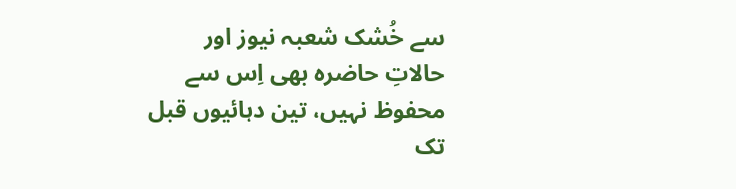سے خُشک شعبہ نیوز اور حالاتِ حاضرہ بھی اِس سے محفوظ نہیں، تین دہائیوں قبل تک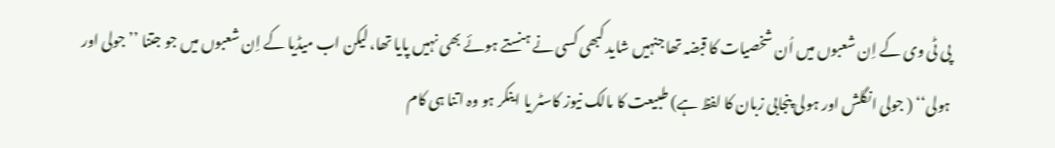پی ٹی وی کے اِن شعبوں میں اُن شخصیات کا قبضہ تھا جنہیں شاید کبھی کسی نے ہنستے ہوئے بھی نہیں پایا تھا، لیکن اب میڈیا کے اِن شعبوں میں جو جتنا ’’جولی اور ہولی‘‘ ( جولی انگلش اور ہولی پنجابی زبان کا لفظ ہے) طبیعت کا مالک نیوز کاسٹر یا اینکر ہو وہ اتنا ہی کام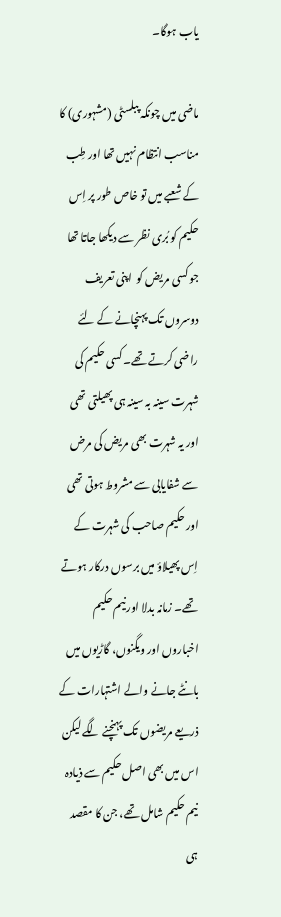یاب ہوگا۔

ماضی میں چونکہ پبلسٹی (مشہوری) کا مناسب انتظام نہیں تھا اور طِب کے شعبے میں تو خاص طور پر اِس حکیم کو بُری نظر سے دیکھا جاتا تھا جو کسی مریض کو  اپنی تعریف دوسروں تک پہنچانے کے لئے راضی کرتے تھے۔ کسی حکیم کی شہرت سینہ بہ سینہ ہی پھیلتی تھی اور یہ شہرت بھی مریض کی مرض سے شفایابی سے مشروط ہوتی تھی اور حکیم صاحب کی شہرت کے اِس پھیلاؤ میں برسوں درکار ہوتے تھے۔ زمانہ بدلا اور نیم حکیم اخباروں اور ویگنوں، گاڑیوں میں بانٹے جانے والے اشتہارات کے ذریعے مریضوں تک پہنچنے لگے لیکن اس میں بھی اصل حکیم سے ذیادہ نیم حکیم شامل تھے، جن کا مقصد ہی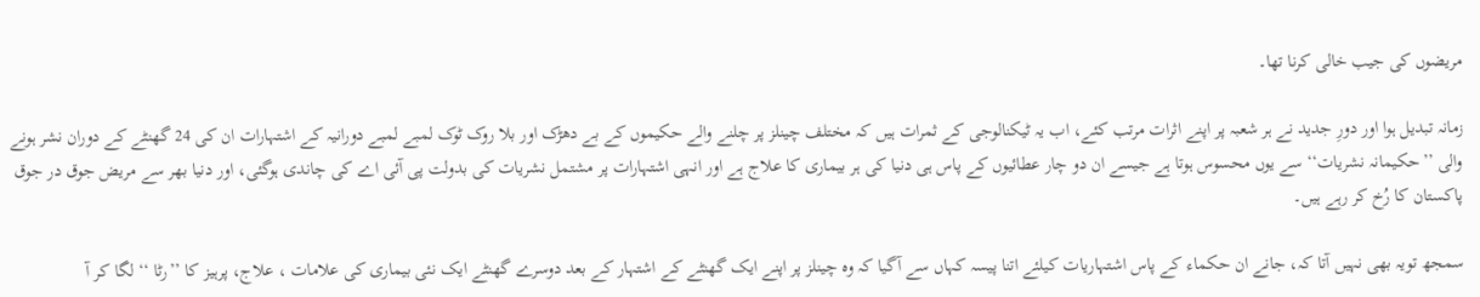مریضوں کی جیب خالی کرنا تھا۔

زمانہ تبدیل ہوا اور دورِ جدید نے ہر شعبہ پر اپنے اثرات مرتب کئے، اب یہ ٹیکنالوجی کے ثمرات ہیں کہ مختلف چینلز پر چلنے والے حکیموں کے بے دھڑک اور بلا روک ٹوک لمبے لمبے دورانیہ کے اشتہارات ان کی 24 گھنٹے کے دوران نشر ہونے والی ’’حکیمانہ نشریات‘‘ سے یوں محسوس ہوتا ہے جیسے ان دو چار عطائیوں کے پاس ہی دنیا کی ہر بیماری کا علاج ہے اور انہی اشتہارات پر مشتمل نشریات کی بدولت پی آئی اے کی چاندی ہوگئی، اور دنیا بھر سے مریض جوق در جوق پاکستان کا رُخ کر رہے ہیں۔

سمجھ تویہ بھی نہیں آتا کہ، جانے ان حکماء کے پاس اشتہاریات کیلئے اتنا پیسہ کہاں سے آگیا کہ وہ چینلز پر اپنے ایک گھنٹے کے اشتہار کے بعد دوسرے گھنٹے ایک نئی بیماری کی علامات ، علاج، پرہیز کا ’’رٹا ‘‘ لگا کر آ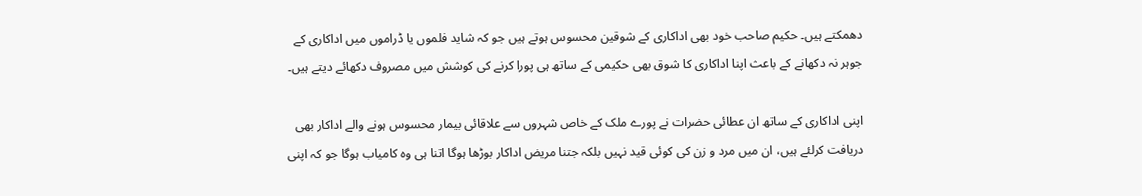دھمکتے ہیں۔ حکیم صاحب خود بھی اداکاری کے شوقین محسوس ہوتے ہیں جو کہ شاید فلموں یا ڈراموں میں اداکاری کے جوہر نہ دکھانے کے باعث اپنا اداکاری کا شوق بھی حکیمی کے ساتھ ہی پورا کرنے کی کوشش میں مصروف دکھائے دیتے ہیں۔

اپنی اداکاری کے ساتھ ان عطائی حضرات نے پورے ملک کے خاص شہروں سے علاقائی بیمار محسوس ہونے والے اداکار بھی دریافت کرلئے ہیں، ان میں مرد و زن کی کوئی قید نہیں بلکہ جتنا مریض اداکار بوڑھا ہوگا اتنا ہی وہ کامیاب ہوگا جو کہ اپنی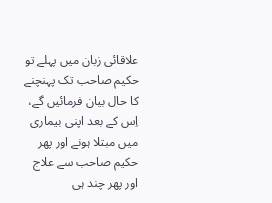علاقائی زبان میں پہلے تو حکیم صاحب تک پہنچنے کا حال بیان فرمائیں گے، اِس کے بعد اپنی بیماری میں مبتلا ہونے اور پھر حکیم صاحب سے علاج اور پھر چند ہی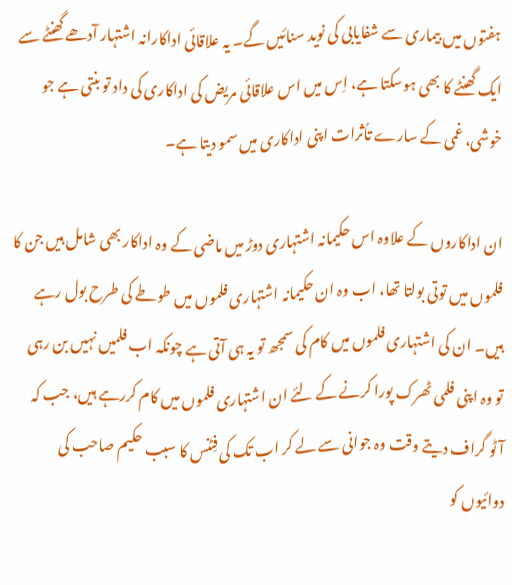ہفتوں میں بیماری سے شفایابی کی نوید سنائیں گے۔ یہ علاقائی اداکارانہ اشتہار آدھے گھنٹے سے ایک گھنٹے کا بھی ہوسکتا ہے، اِس میں اس علاقائی مریض کی اداکاری کی داد تو بنتی ہے جو خوشی، غمی کے سارے تاُثرات اپنی اداکاری میں سمو دیتا ہے۔

ان اداکاروں کے علاوہ اس حکیمانہ اشتہاری دوڑ میں ماضی کے وہ اداکار بھی شامل ہیں جن کا فلموں میں توتی بولتا تھا، اب وہ ان حکیمانہ اشتہاری فلموں میں طوطے کی طرح بول رہے ہیں۔ ان کی اشتہاری فلموں میں کام کی سمجھ تو یہ ہی آتی ہے چونکہ اب فلمیں نہیں بن رہی تو وہ اپنی فلمی ٹھرک پورا کرنے کے لئے ان اشتہاری فلموں میں کام کررہے ہیں، جب کہ آٹو گراف دیتے وقت وہ جوانی سے لے کر اب تک کی فِٹنس کا سبب حکیم صاحب کی دوائیوں کو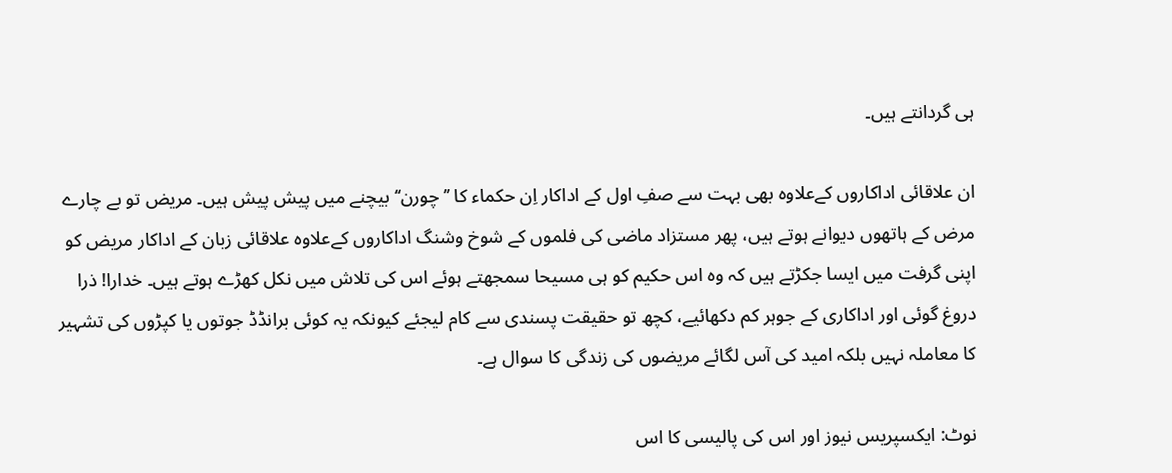ہی گردانتے ہیں۔

ان علاقائی اداکاروں کےعلاوہ بھی بہت سے صفِ اول کے اداکار اِن حکماء کا ’’چورن‘‘ بیچنے میں پیش پیش ہیں۔ مریض تو بے چارے مرض کے ہاتھوں دیوانے ہوتے ہیں، پھر مستزاد ماضی کی فلموں کے شوخ وشنگ اداکاروں کےعلاوہ علاقائی زبان کے اداکار مریض کو اپنی گرفت میں ایسا جکڑتے ہیں کہ وہ اس حکیم کو ہی مسیحا سمجھتے ہوئے اس کی تلاش میں نکل کھڑے ہوتے ہیں۔ خدارا! ذرا دروغ گوئی اور اداکاری کے جوہر کم دکھائیے، کچھ تو حقیقت پسندی سے کام لیجئے کیونکہ یہ کوئی برانڈڈ جوتوں یا کپڑوں کی تشہیر کا معاملہ نہیں بلکہ امید کی آس لگائے مریضوں کی زندگی کا سوال ہے۔

نوٹ: ایکسپریس نیوز اور اس کی پالیسی کا اس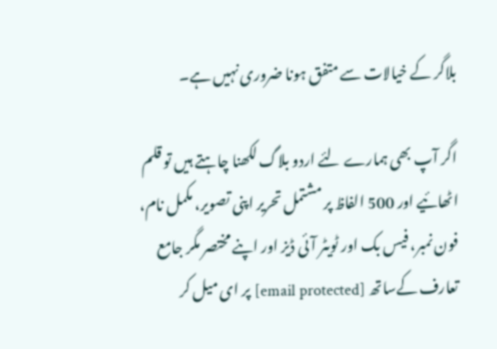بلاگر کے خیالات سے متفق ہونا ضروری نہیں ہے۔

اگر آپ بھی ہمارے لئے اردو بلاگ لکھنا چاہتے ہیں تو قلم اٹھائیے اور 500 الفاظ پر مشتمل تحریر اپنی تصویر، مکمل نام، فون نمبر، فیس بک اور ٹویٹر آئی ڈیز اور اپنے مختصر مگر جامع تعارف کےساتھ [email protected] پر ای میل کر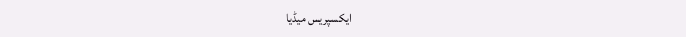ایکسپریس میڈیا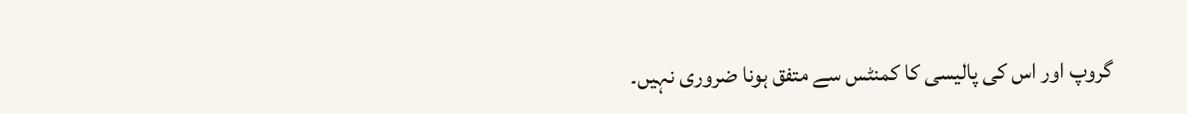گروپ اور اس کی پالیسی کا کمنٹس سے متفق ہونا ضروری نہیں۔